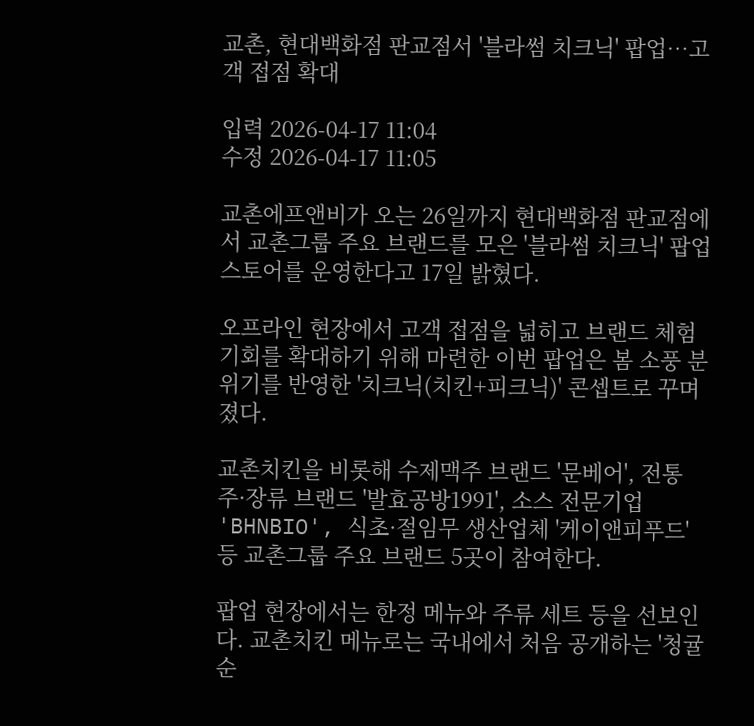교촌, 현대백화점 판교점서 '블라썸 치크닉' 팝업…고객 접점 확대

입력 2026-04-17 11:04
수정 2026-04-17 11:05

교촌에프앤비가 오는 26일까지 현대백화점 판교점에서 교촌그룹 주요 브랜드를 모은 '블라썸 치크닉' 팝업스토어를 운영한다고 17일 밝혔다.

오프라인 현장에서 고객 접점을 넓히고 브랜드 체험 기회를 확대하기 위해 마련한 이번 팝업은 봄 소풍 분위기를 반영한 '치크닉(치킨+피크닉)' 콘셉트로 꾸며졌다.

교촌치킨을 비롯해 수제맥주 브랜드 '문베어', 전통주·장류 브랜드 '발효공방1991', 소스 전문기업 'BHNBIO', 식초·절임무 생산업체 '케이앤피푸드' 등 교촌그룹 주요 브랜드 5곳이 참여한다.

팝업 현장에서는 한정 메뉴와 주류 세트 등을 선보인다. 교촌치킨 메뉴로는 국내에서 처음 공개하는 '청귤순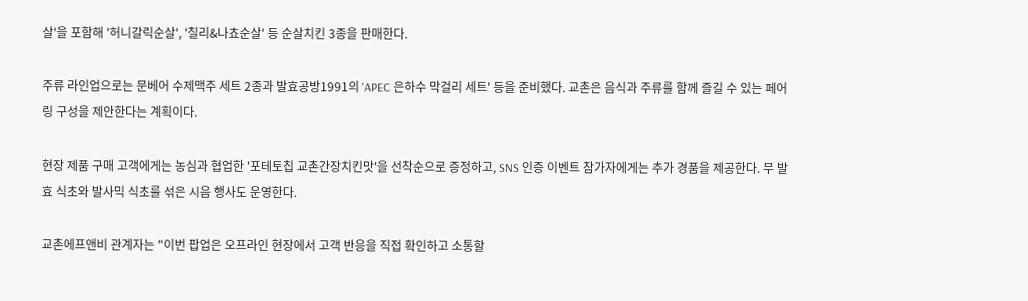살'을 포함해 '허니갈릭순살', '칠리&나쵸순살' 등 순살치킨 3종을 판매한다.

주류 라인업으로는 문베어 수제맥주 세트 2종과 발효공방1991의 'APEC 은하수 막걸리 세트' 등을 준비했다. 교촌은 음식과 주류를 함께 즐길 수 있는 페어링 구성을 제안한다는 계획이다.

현장 제품 구매 고객에게는 농심과 협업한 '포테토칩 교촌간장치킨맛'을 선착순으로 증정하고, SNS 인증 이벤트 참가자에게는 추가 경품을 제공한다. 무 발효 식초와 발사믹 식초를 섞은 시음 행사도 운영한다.

교촌에프앤비 관계자는 "이번 팝업은 오프라인 현장에서 고객 반응을 직접 확인하고 소통할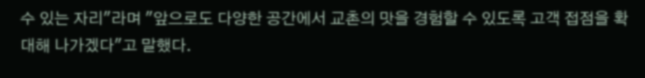수 있는 자리"라며 "앞으로도 다양한 공간에서 교촌의 맛을 경험할 수 있도록 고객 접점을 확대해 나가겠다"고 말했다.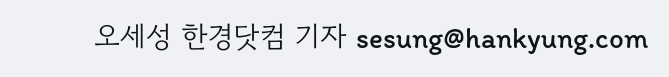오세성 한경닷컴 기자 sesung@hankyung.com